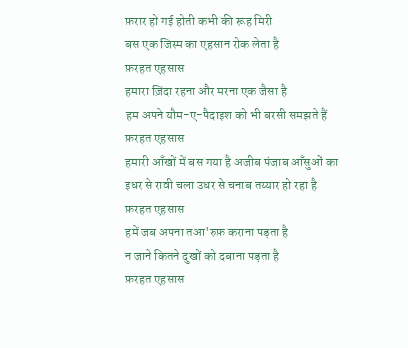फ़रार हो गई होती कभी की रूह मिरी
बस एक जिस्म का एहसान रोक लेता है
फ़रहत एहसास
हमारा ज़िंदा रहना और मरना एक जैसा है
हम अपने यौम-ए-पैदाइश को भी बरसी समझते हैं
फ़रहत एहसास
हमारी आँखों में बस गया है अजीब पंजाब आँसुओं का
इधर से रावी चला उधर से चनाब तय्यार हो रहा है
फ़रहत एहसास
हमें जब अपना तआ'रुफ़ कराना पड़ता है
न जाने कितने दुखों को दबाना पड़ता है
फ़रहत एहसास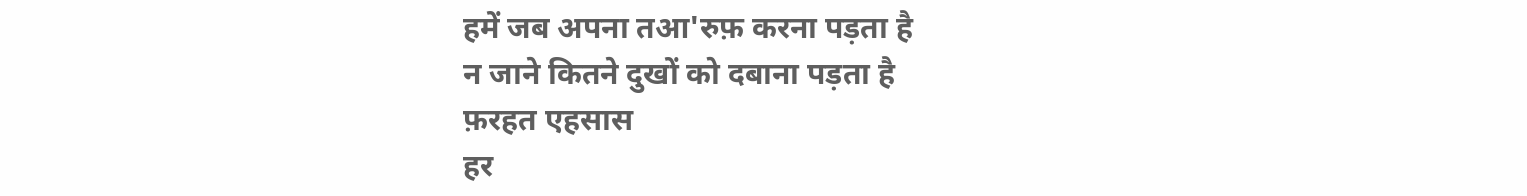हमें जब अपना तआ'रुफ़ करना पड़ता है
न जाने कितने दुखों को दबाना पड़ता है
फ़रहत एहसास
हर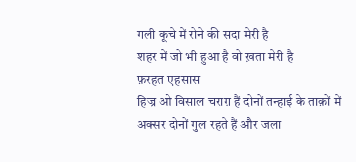गली कूचे में रोने की सदा मेरी है
शहर में जो भी हुआ है वो ख़ता मेरी है
फ़रहत एहसास
हिज्र ओ विसाल चराग़ हैं दोनों तन्हाई के ताक़ों में
अक्सर दोनों गुल रहते हैं और जला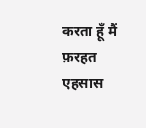करता हूँ मैं
फ़रहत एहसास